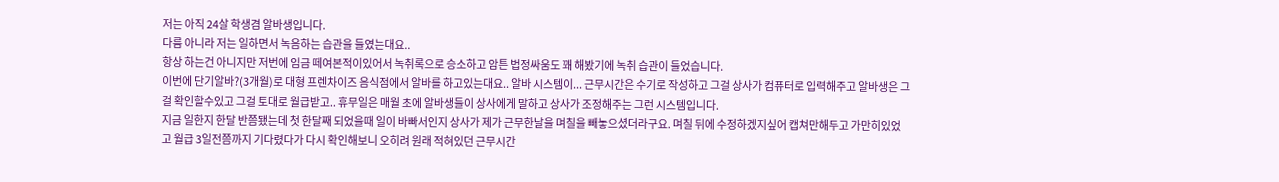저는 아직 24살 학생겸 알바생입니다.
다름 아니라 저는 일하면서 녹음하는 습관을 들였는대요..
항상 하는건 아니지만 저번에 임금 떼여본적이있어서 녹취록으로 승소하고 암튼 법정싸움도 꽤 해봤기에 녹취 습관이 들었습니다.
이번에 단기알바?(3개월)로 대형 프렌차이즈 음식점에서 알바를 하고있는대요.. 알바 시스템이... 근무시간은 수기로 작성하고 그걸 상사가 컴퓨터로 입력해주고 알바생은 그걸 확인할수있고 그걸 토대로 월급받고.. 휴무일은 매월 초에 알바생들이 상사에게 말하고 상사가 조정해주는 그런 시스템입니다.
지금 일한지 한달 반쯤됐는데 첫 한달째 되었을때 일이 바빠서인지 상사가 제가 근무한날을 며칠을 빼놓으셨더라구요. 며칠 뒤에 수정하겠지싶어 캡쳐만해두고 가만히있었고 월급 3일전쯤까지 기다렸다가 다시 확인해보니 오히려 원래 적혀있던 근무시간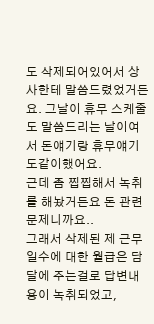도 삭제되어있어서 상사한테 말씀드렸었거든요. 그날이 휴무 스케줄도 말씀드리는 날이여서 돈얘기랑 휴무얘기도같이했어요.
근데 좀 찝찝해서 녹취를 해놨거든요 돈 관련 문제니까요..
그래서 삭제된 제 근무일수에 대한 월급은 담달에 주는걸로 답변내용이 녹취되었고,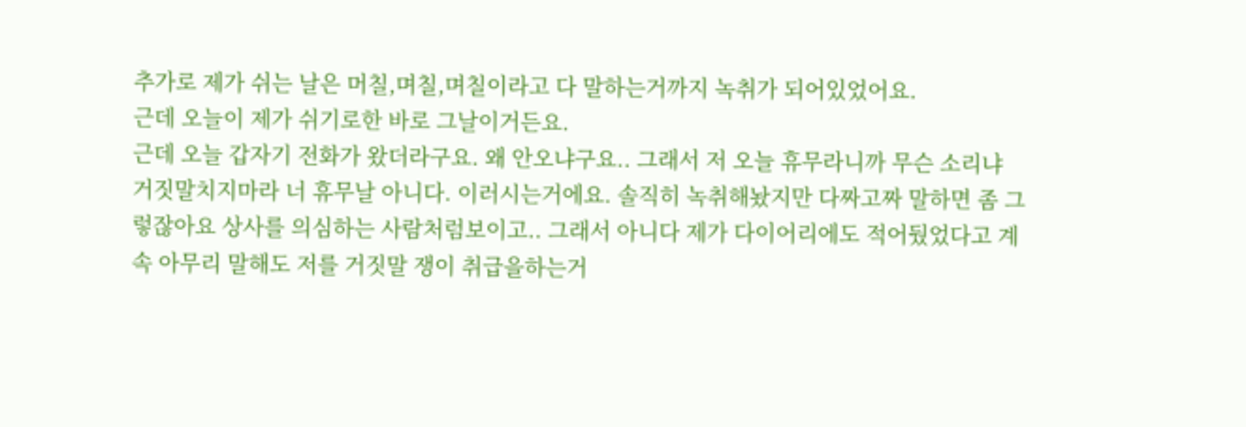추가로 제가 쉬는 날은 머칠,며칠,며칠이라고 다 말하는거까지 녹취가 되어있었어요.
근데 오늘이 제가 쉬기로한 바로 그날이거든요.
근데 오늘 갑자기 전화가 왔더라구요. 왜 안오냐구요.. 그래서 저 오늘 휴무라니까 무슨 소리냐 거짓말치지마라 너 휴무날 아니다. 이러시는거에요. 솔직히 녹취해놨지만 다짜고짜 말하면 좀 그렇잖아요 상사를 의심하는 사람처럼보이고.. 그래서 아니다 제가 다이어리에도 적어뒀었다고 계속 아무리 말해도 저를 거짓말 쟁이 취급을하는거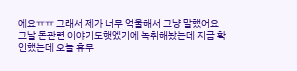에요ㅠㅠ 그래서 제가 너무 억울해서 그냥 말했어요 그날 돈관련 이야기도햇엤기에 녹취해놨는데 지금 확인했는데 오늘 휴무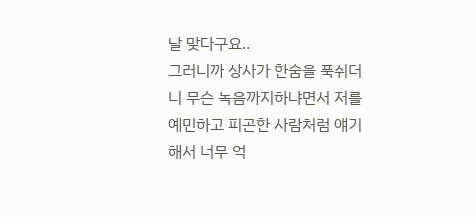날 맞다구요..
그러니까 상사가 한숨을 푹쉬더니 무슨 녹음까지하냐면서 저를 예민하고 피곤한 사람처럼 얘기해서 너무 억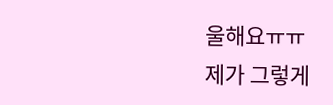울해요ㅠㅠ
제가 그렇게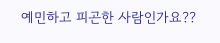예민하고 피곤한 사람인가요??